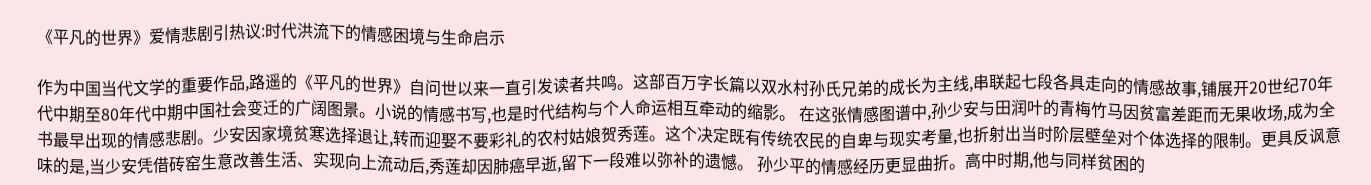《平凡的世界》爱情悲剧引热议:时代洪流下的情感困境与生命启示

作为中国当代文学的重要作品,路遥的《平凡的世界》自问世以来一直引发读者共鸣。这部百万字长篇以双水村孙氏兄弟的成长为主线,串联起七段各具走向的情感故事,铺展开20世纪70年代中期至80年代中期中国社会变迁的广阔图景。小说的情感书写,也是时代结构与个人命运相互牵动的缩影。 在这张情感图谱中,孙少安与田润叶的青梅竹马因贫富差距而无果收场,成为全书最早出现的情感悲剧。少安因家境贫寒选择退让,转而迎娶不要彩礼的农村姑娘贺秀莲。这个决定既有传统农民的自卑与现实考量,也折射出当时阶层壁垒对个体选择的限制。更具反讽意味的是,当少安凭借砖窑生意改善生活、实现向上流动后,秀莲却因肺癌早逝,留下一段难以弥补的遗憾。 孙少平的情感经历更显曲折。高中时期,他与同样贫困的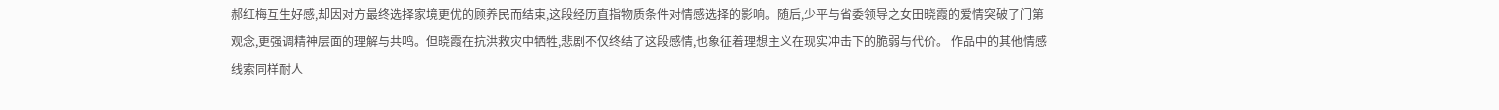郝红梅互生好感,却因对方最终选择家境更优的顾养民而结束,这段经历直指物质条件对情感选择的影响。随后,少平与省委领导之女田晓霞的爱情突破了门第观念,更强调精神层面的理解与共鸣。但晓霞在抗洪救灾中牺牲,悲剧不仅终结了这段感情,也象征着理想主义在现实冲击下的脆弱与代价。 作品中的其他情感线索同样耐人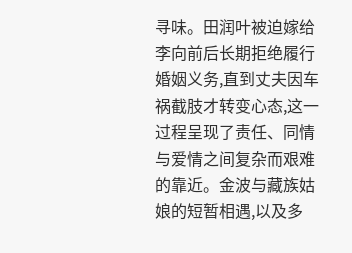寻味。田润叶被迫嫁给李向前后长期拒绝履行婚姻义务,直到丈夫因车祸截肢才转变心态,这一过程呈现了责任、同情与爱情之间复杂而艰难的靠近。金波与藏族姑娘的短暂相遇,以及多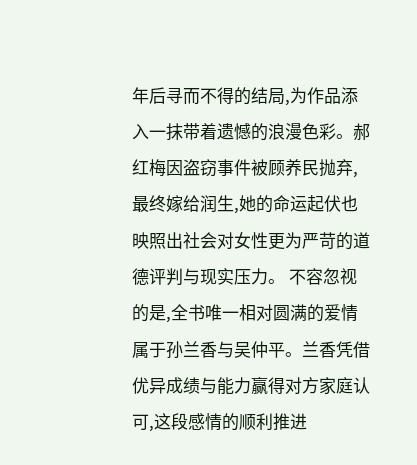年后寻而不得的结局,为作品添入一抹带着遗憾的浪漫色彩。郝红梅因盗窃事件被顾养民抛弃,最终嫁给润生,她的命运起伏也映照出社会对女性更为严苛的道德评判与现实压力。 不容忽视的是,全书唯一相对圆满的爱情属于孙兰香与吴仲平。兰香凭借优异成绩与能力赢得对方家庭认可,这段感情的顺利推进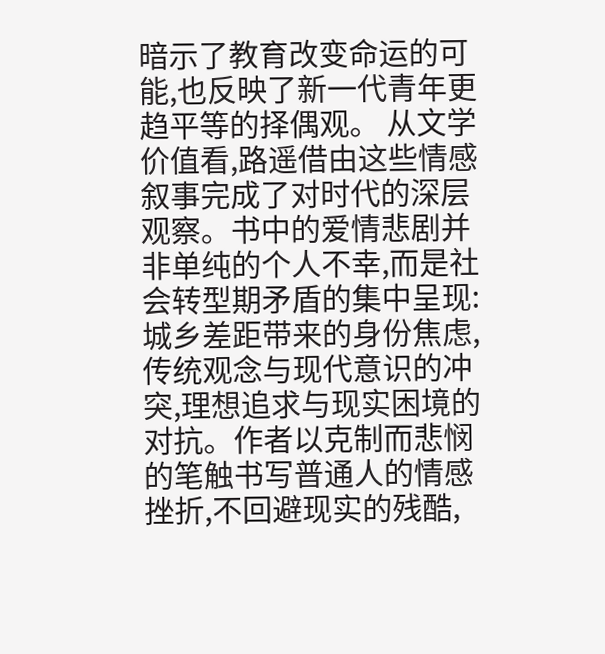暗示了教育改变命运的可能,也反映了新一代青年更趋平等的择偶观。 从文学价值看,路遥借由这些情感叙事完成了对时代的深层观察。书中的爱情悲剧并非单纯的个人不幸,而是社会转型期矛盾的集中呈现:城乡差距带来的身份焦虑,传统观念与现代意识的冲突,理想追求与现实困境的对抗。作者以克制而悲悯的笔触书写普通人的情感挫折,不回避现实的残酷,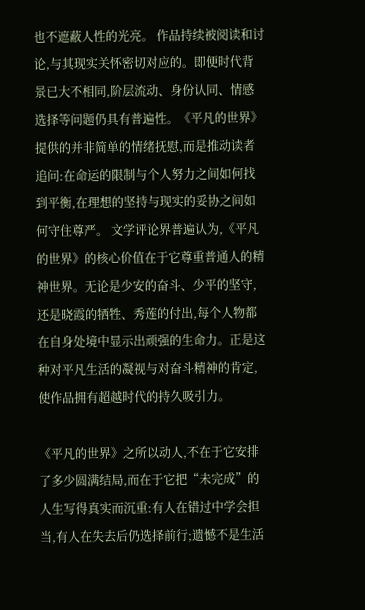也不遮蔽人性的光亮。 作品持续被阅读和讨论,与其现实关怀密切对应的。即便时代背景已大不相同,阶层流动、身份认同、情感选择等问题仍具有普遍性。《平凡的世界》提供的并非简单的情绪抚慰,而是推动读者追问:在命运的限制与个人努力之间如何找到平衡,在理想的坚持与现实的妥协之间如何守住尊严。 文学评论界普遍认为,《平凡的世界》的核心价值在于它尊重普通人的精神世界。无论是少安的奋斗、少平的坚守,还是晓霞的牺牲、秀莲的付出,每个人物都在自身处境中显示出顽强的生命力。正是这种对平凡生活的凝视与对奋斗精神的肯定,使作品拥有超越时代的持久吸引力。

《平凡的世界》之所以动人,不在于它安排了多少圆满结局,而在于它把“未完成”的人生写得真实而沉重:有人在错过中学会担当,有人在失去后仍选择前行;遗憾不是生活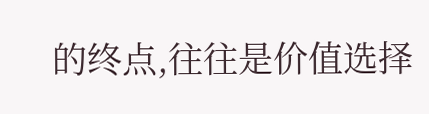的终点,往往是价值选择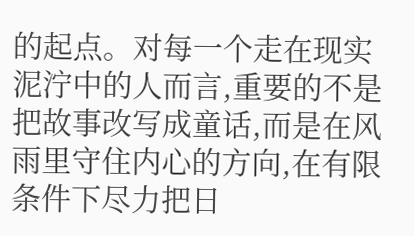的起点。对每一个走在现实泥泞中的人而言,重要的不是把故事改写成童话,而是在风雨里守住内心的方向,在有限条件下尽力把日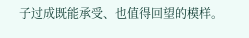子过成既能承受、也值得回望的模样。